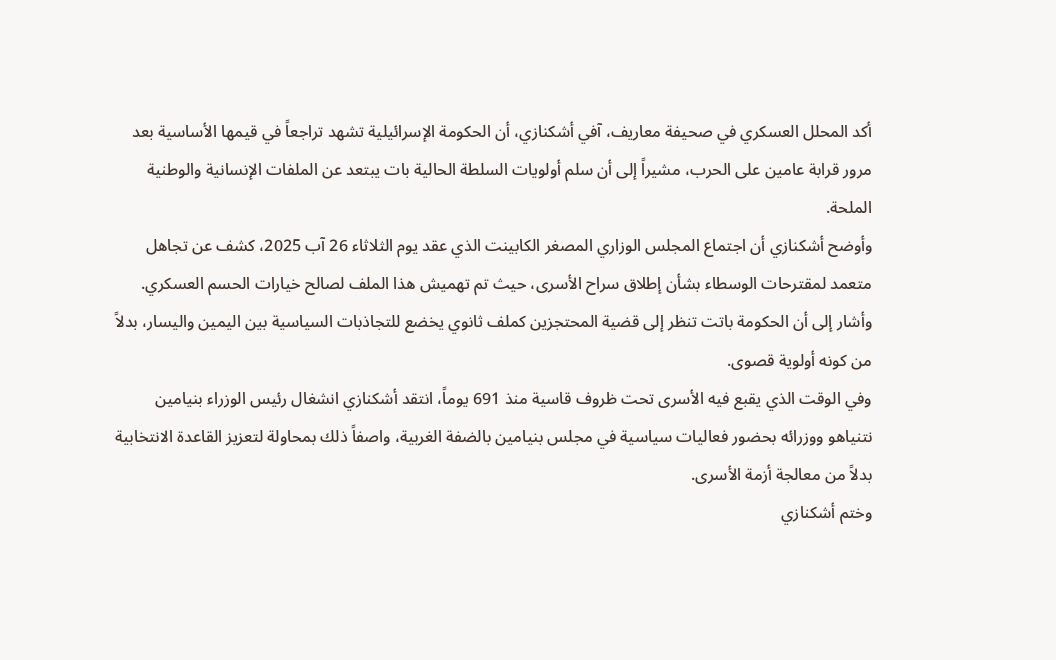أكد المحلل العسكري في صحيفة معاريف، آفي أشكنازي، أن الحكومة الإسرائيلية تشهد تراجعاً في قيمها الأساسية بعد مرور قرابة عامين على الحرب، مشيراً إلى أن سلم أولويات السلطة الحالية بات يبتعد عن الملفات الإنسانية والوطنية الملحة.
وأوضح أشكنازي أن اجتماع المجلس الوزاري المصغر الكابينت الذي عقد يوم الثلاثاء 26 آب 2025، كشف عن تجاهل متعمد لمقترحات الوسطاء بشأن إطلاق سراح الأسرى، حيث تم تهميش هذا الملف لصالح خيارات الحسم العسكري. وأشار إلى أن الحكومة باتت تنظر إلى قضية المحتجزين كملف ثانوي يخضع للتجاذبات السياسية بين اليمين واليسار، بدلاً من كونه أولوية قصوى.
وفي الوقت الذي يقبع فيه الأسرى تحت ظروف قاسية منذ 691 يوماً، انتقد أشكنازي انشغال رئيس الوزراء بنيامين نتنياهو ووزرائه بحضور فعاليات سياسية في مجلس بنيامين بالضفة الغربية، واصفاً ذلك بمحاولة لتعزيز القاعدة الانتخابية بدلاً من معالجة أزمة الأسرى.
وختم أشكنازي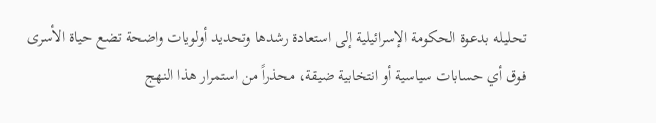تحليله بدعوة الحكومة الإسرائيلية إلى استعادة رشدها وتحديد أولويات واضحة تضع حياة الأسرى فوق أي حسابات سياسية أو انتخابية ضيقة، محذراً من استمرار هذا النهج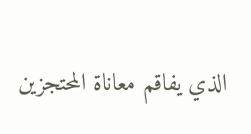الذي يفاقم معاناة المحتجزين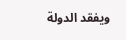ويفقد الدولة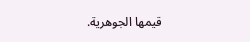قيمها الجوهرية.